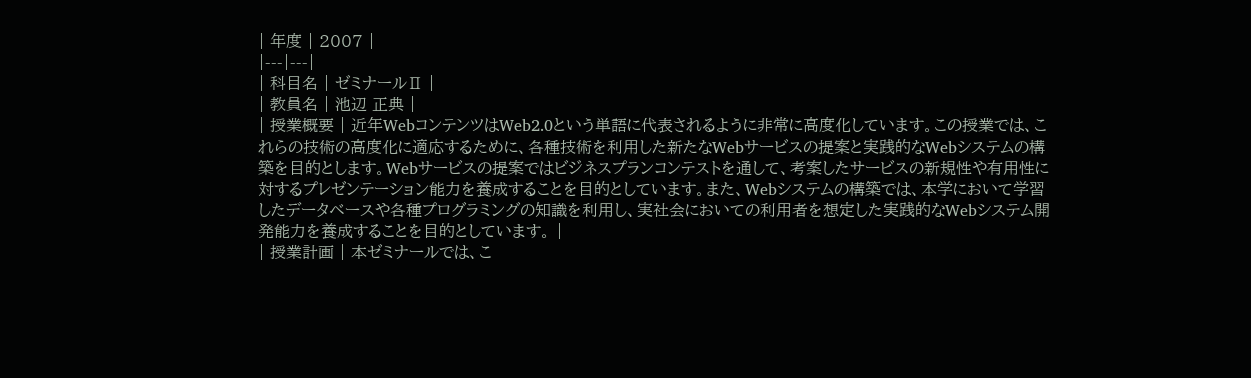| 年度 | 2007 |
|---|---|
| 科目名 | ゼミナールⅡ |
| 教員名 | 池辺 正典 |
| 授業概要 | 近年WebコンテンツはWeb2.0という単語に代表されるように非常に高度化しています。この授業では、これらの技術の高度化に適応するために、各種技術を利用した新たなWebサービスの提案と実践的なWebシステムの構築を目的とします。Webサービスの提案ではビジネスプランコンテストを通して、考案したサービスの新規性や有用性に対するプレゼンテーション能力を養成することを目的としています。また、Webシステムの構築では、本学において学習したデータベースや各種プログラミングの知識を利用し、実社会においての利用者を想定した実践的なWebシステム開発能力を養成することを目的としています。 |
| 授業計画 | 本ゼミナールでは、こ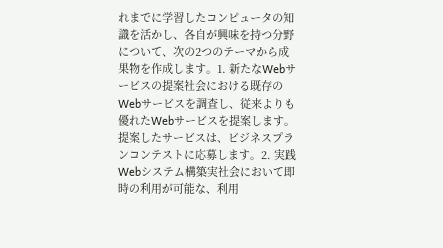れまでに学習したコンピュータの知識を活かし、各自が興味を持つ分野について、次の2つのテーマから成果物を作成します。1. 新たなWebサービスの提案社会における既存のWebサービスを調査し、従来よりも優れたWebサービスを提案します。提案したサービスは、ビジネスプランコンテストに応募します。2. 実践Webシステム構築実社会において即時の利用が可能な、利用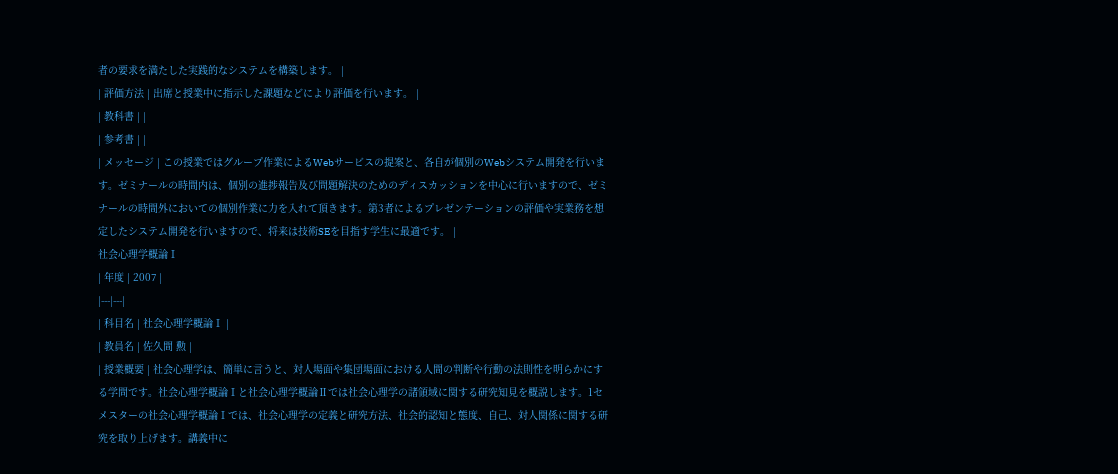者の要求を満たした実践的なシステムを構築します。 |
| 評価方法 | 出席と授業中に指示した課題などにより評価を行います。 |
| 教科書 | |
| 参考書 | |
| メッセージ | この授業ではグループ作業によるWebサービスの提案と、各自が個別のWebシステム開発を行います。ゼミナールの時間内は、個別の進捗報告及び問題解決のためのディスカッションを中心に行いますので、ゼミナールの時間外においての個別作業に力を入れて頂きます。第3者によるプレゼンテーションの評価や実業務を想定したシステム開発を行いますので、将来は技術SEを目指す学生に最適です。 |
社会心理学概論Ⅰ
| 年度 | 2007 |
|---|---|
| 科目名 | 社会心理学概論Ⅰ |
| 教員名 | 佐久間 勲 |
| 授業概要 | 社会心理学は、簡単に言うと、対人場面や集団場面における人間の判断や行動の法則性を明らかにする学問です。社会心理学概論Ⅰと社会心理学概論Ⅱでは社会心理学の諸領域に関する研究知見を概説します。1セメスターの社会心理学概論Ⅰでは、社会心理学の定義と研究方法、社会的認知と態度、自己、対人関係に関する研究を取り上げます。講義中に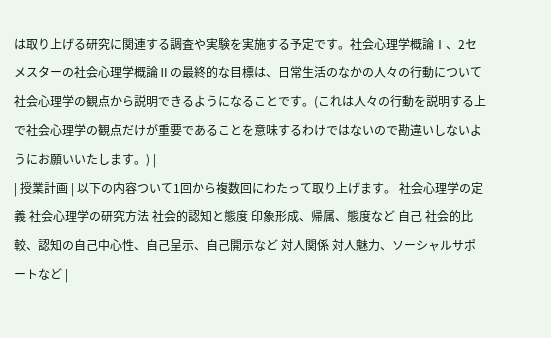は取り上げる研究に関連する調査や実験を実施する予定です。社会心理学概論Ⅰ、2セメスターの社会心理学概論Ⅱの最終的な目標は、日常生活のなかの人々の行動について社会心理学の観点から説明できるようになることです。(これは人々の行動を説明する上で社会心理学の観点だけが重要であることを意味するわけではないので勘違いしないようにお願いいたします。) |
| 授業計画 | 以下の内容ついて1回から複数回にわたって取り上げます。 社会心理学の定義 社会心理学の研究方法 社会的認知と態度 印象形成、帰属、態度など 自己 社会的比較、認知の自己中心性、自己呈示、自己開示など 対人関係 対人魅力、ソーシャルサポートなど |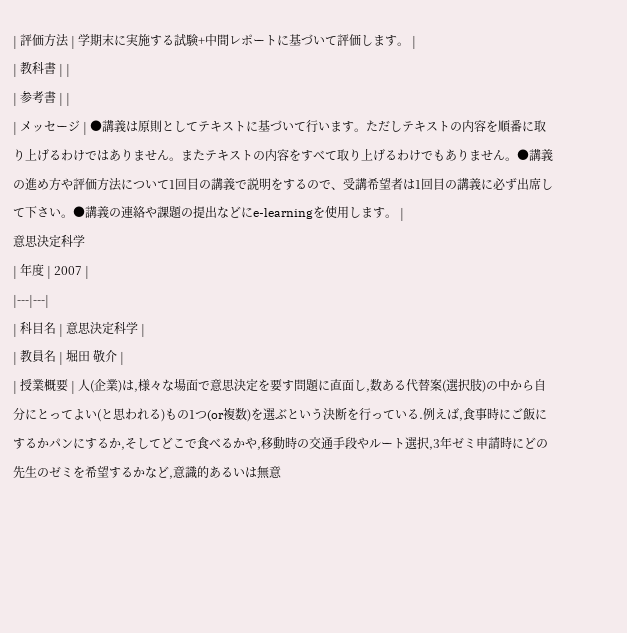| 評価方法 | 学期末に実施する試験+中間レポートに基づいて評価します。 |
| 教科書 | |
| 参考書 | |
| メッセージ | ●講義は原則としてテキストに基づいて行います。ただしテキストの内容を順番に取り上げるわけではありません。またテキストの内容をすべて取り上げるわけでもありません。●講義の進め方や評価方法について1回目の講義で説明をするので、受講希望者は1回目の講義に必ず出席して下さい。●講義の連絡や課題の提出などにe-learningを使用します。 |
意思決定科学
| 年度 | 2007 |
|---|---|
| 科目名 | 意思決定科学 |
| 教員名 | 堀田 敬介 |
| 授業概要 | 人(企業)は,様々な場面で意思決定を要す問題に直面し,数ある代替案(選択肢)の中から自分にとってよい(と思われる)もの1つ(or複数)を選ぶという決断を行っている.例えば,食事時にご飯にするかパンにするか,そしてどこで食べるかや,移動時の交通手段やルート選択,3年ゼミ申請時にどの先生のゼミを希望するかなど,意識的あるいは無意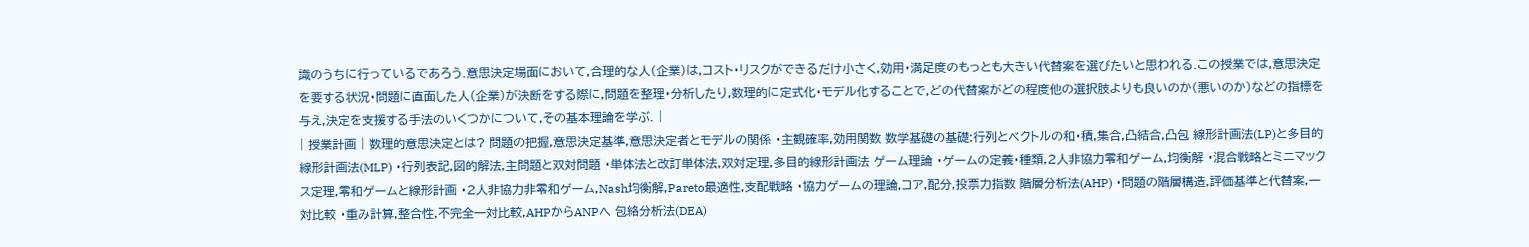識のうちに行っているであろう.意思決定場面において,合理的な人(企業)は,コスト・リスクができるだけ小さく,効用・満足度のもっとも大きい代替案を選びたいと思われる.この授業では,意思決定を要する状況・問題に直面した人(企業)が決断をする際に,問題を整理・分析したり,数理的に定式化・モデル化することで,どの代替案がどの程度他の選択肢よりも良いのか(悪いのか)などの指標を与え,決定を支援する手法のいくつかについて,その基本理論を学ぶ. |
| 授業計画 | 数理的意思決定とは? 問題の把握,意思決定基準,意思決定者とモデルの関係 ・主観確率,効用関数 数学基礎の基礎:行列とベクトルの和・積,集合,凸結合,凸包 線形計画法(LP)と多目的線形計画法(MLP) ・行列表記,図的解法,主問題と双対問題 ・単体法と改訂単体法,双対定理,多目的線形計画法 ゲーム理論 ・ゲームの定義・種類,2人非協力零和ゲーム,均衡解 ・混合戦略とミニマックス定理,零和ゲームと線形計画 ・2人非協力非零和ゲーム,Nash均衡解,Pareto最適性,支配戦略 ・協力ゲームの理論,コア,配分,投票力指数 階層分析法(AHP) ・問題の階層構造,評価基準と代替案,一対比較 ・重み計算,整合性,不完全一対比較,AHPからANPへ 包絡分析法(DEA)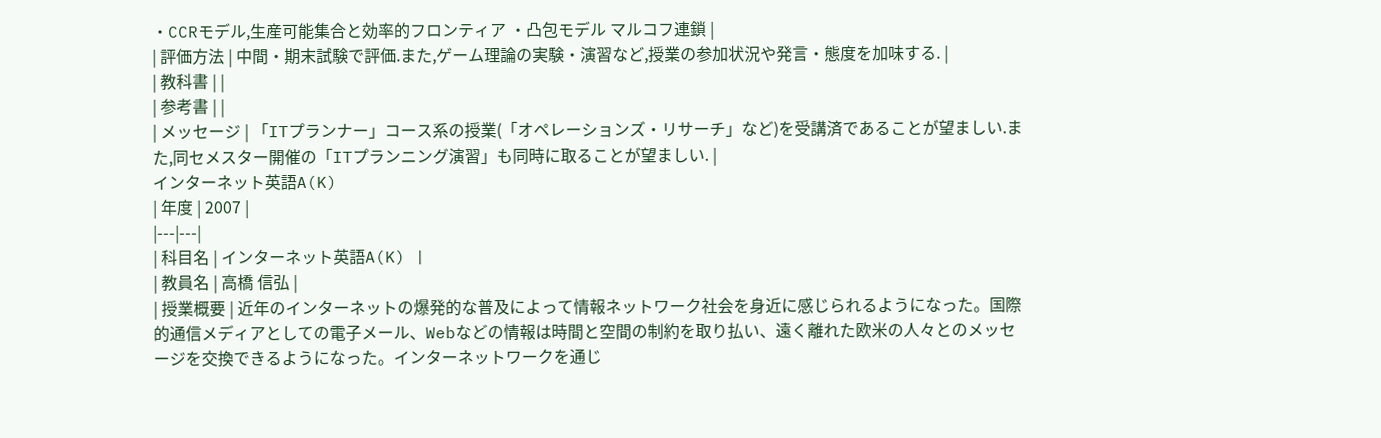・CCRモデル,生産可能集合と効率的フロンティア ・凸包モデル マルコフ連鎖 |
| 評価方法 | 中間・期末試験で評価.また,ゲーム理論の実験・演習など,授業の参加状況や発言・態度を加味する. |
| 教科書 | |
| 参考書 | |
| メッセージ | 「ITプランナー」コース系の授業(「オペレーションズ・リサーチ」など)を受講済であることが望ましい.また,同セメスター開催の「ITプランニング演習」も同時に取ることが望ましい. |
インターネット英語A(K)
| 年度 | 2007 |
|---|---|
| 科目名 | インターネット英語A(K) |
| 教員名 | 高橋 信弘 |
| 授業概要 | 近年のインターネットの爆発的な普及によって情報ネットワーク社会を身近に感じられるようになった。国際的通信メディアとしての電子メール、Webなどの情報は時間と空間の制約を取り払い、遠く離れた欧米の人々とのメッセージを交換できるようになった。インターネットワークを通じ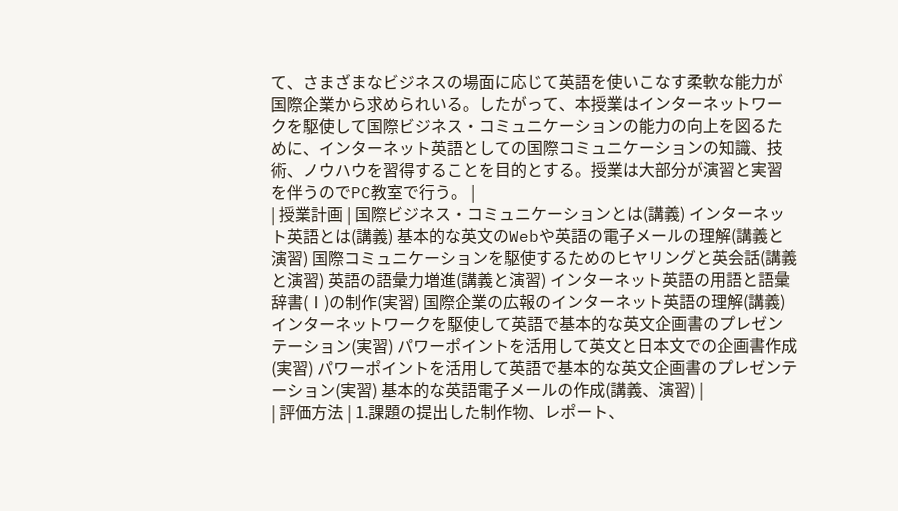て、さまざまなビジネスの場面に応じて英語を使いこなす柔軟な能力が国際企業から求められいる。したがって、本授業はインターネットワークを駆使して国際ビジネス・コミュニケーションの能力の向上を図るために、インターネット英語としての国際コミュニケーションの知識、技術、ノウハウを習得することを目的とする。授業は大部分が演習と実習を伴うのでPC教室で行う。 |
| 授業計画 | 国際ビジネス・コミュニケーションとは(講義) インターネット英語とは(講義) 基本的な英文のWebや英語の電子メールの理解(講義と演習) 国際コミュニケーションを駆使するためのヒヤリングと英会話(講義と演習) 英語の語彙力増進(講義と演習) インターネット英語の用語と語彙辞書(Ⅰ)の制作(実習) 国際企業の広報のインターネット英語の理解(講義) インターネットワークを駆使して英語で基本的な英文企画書のプレゼンテーション(実習) パワーポイントを活用して英文と日本文での企画書作成(実習) パワーポイントを活用して英語で基本的な英文企画書のプレゼンテーション(実習) 基本的な英語電子メールの作成(講義、演習) |
| 評価方法 | 1.課題の提出した制作物、レポート、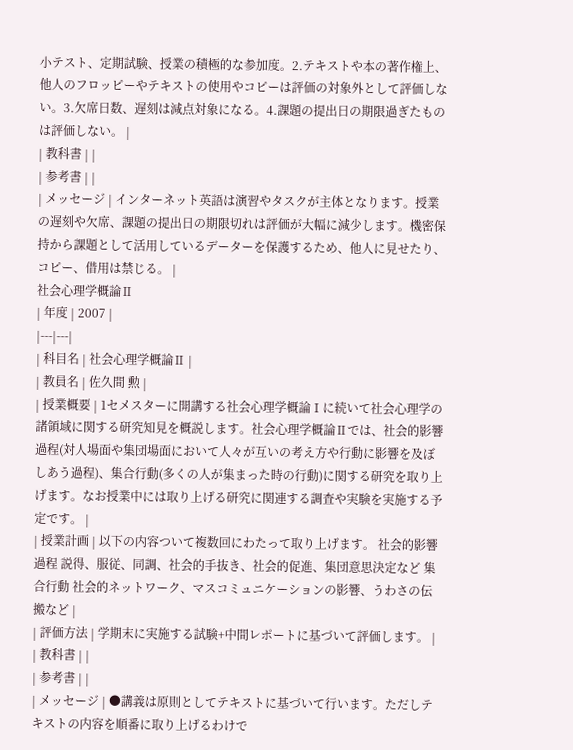小テスト、定期試験、授業の積極的な参加度。2.テキストや本の著作権上、他人のフロッピーやテキストの使用やコピーは評価の対象外として評価しない。3.欠席日数、遅刻は減点対象になる。4.課題の提出日の期限過ぎたものは評価しない。 |
| 教科書 | |
| 参考書 | |
| メッセージ | インターネット英語は演習やタスクが主体となります。授業の遅刻や欠席、課題の提出日の期限切れは評価が大幅に減少します。機密保持から課題として活用しているデーターを保護するため、他人に見せたり、コピー、借用は禁じる。 |
社会心理学概論Ⅱ
| 年度 | 2007 |
|---|---|
| 科目名 | 社会心理学概論Ⅱ |
| 教員名 | 佐久間 勲 |
| 授業概要 | 1セメスターに開講する社会心理学概論Ⅰに続いて社会心理学の諸領域に関する研究知見を概説します。社会心理学概論Ⅱでは、社会的影響過程(対人場面や集団場面において人々が互いの考え方や行動に影響を及ぼしあう過程)、集合行動(多くの人が集まった時の行動)に関する研究を取り上げます。なお授業中には取り上げる研究に関連する調査や実験を実施する予定です。 |
| 授業計画 | 以下の内容ついて複数回にわたって取り上げます。 社会的影響過程 説得、服従、同調、社会的手抜き、社会的促進、集団意思決定など 集合行動 社会的ネットワーク、マスコミュニケーションの影響、うわさの伝搬など |
| 評価方法 | 学期末に実施する試験+中間レポートに基づいて評価します。 |
| 教科書 | |
| 参考書 | |
| メッセージ | ●講義は原則としてテキストに基づいて行います。ただしテキストの内容を順番に取り上げるわけで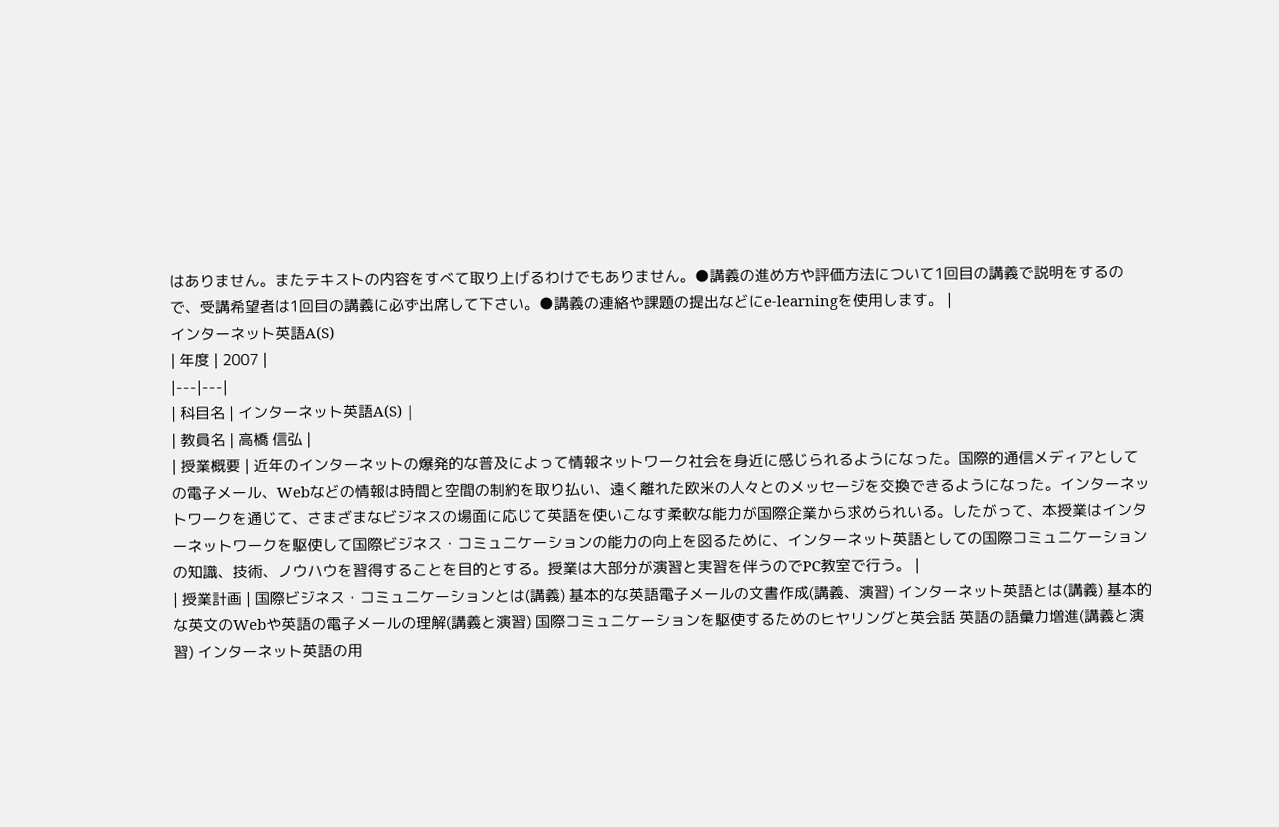はありません。またテキストの内容をすべて取り上げるわけでもありません。●講義の進め方や評価方法について1回目の講義で説明をするので、受講希望者は1回目の講義に必ず出席して下さい。●講義の連絡や課題の提出などにe-learningを使用します。 |
インターネット英語A(S)
| 年度 | 2007 |
|---|---|
| 科目名 | インターネット英語A(S) |
| 教員名 | 高橋 信弘 |
| 授業概要 | 近年のインターネットの爆発的な普及によって情報ネットワーク社会を身近に感じられるようになった。国際的通信メディアとしての電子メール、Webなどの情報は時間と空間の制約を取り払い、遠く離れた欧米の人々とのメッセージを交換できるようになった。インターネットワークを通じて、さまざまなビジネスの場面に応じて英語を使いこなす柔軟な能力が国際企業から求められいる。したがって、本授業はインターネットワークを駆使して国際ビジネス・コミュニケーションの能力の向上を図るために、インターネット英語としての国際コミュニケーションの知識、技術、ノウハウを習得することを目的とする。授業は大部分が演習と実習を伴うのでPC教室で行う。 |
| 授業計画 | 国際ビジネス・コミュニケーションとは(講義) 基本的な英語電子メールの文書作成(講義、演習) インターネット英語とは(講義) 基本的な英文のWebや英語の電子メールの理解(講義と演習) 国際コミュニケーションを駆使するためのヒヤリングと英会話 英語の語彙力増進(講義と演習) インターネット英語の用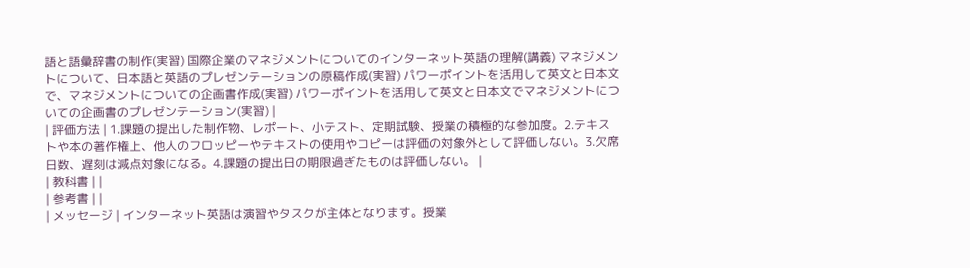語と語彙辞書の制作(実習) 国際企業のマネジメントについてのインターネット英語の理解(講義) マネジメントについて、日本語と英語のプレゼンテーションの原稿作成(実習) パワーポイントを活用して英文と日本文で、マネジメントについての企画書作成(実習) パワーポイントを活用して英文と日本文でマネジメントについての企画書のプレゼンテーション(実習) |
| 評価方法 | 1.課題の提出した制作物、レポート、小テスト、定期試験、授業の積極的な参加度。2.テキストや本の著作権上、他人のフロッピーやテキストの使用やコピーは評価の対象外として評価しない。3.欠席日数、遅刻は減点対象になる。4.課題の提出日の期限過ぎたものは評価しない。 |
| 教科書 | |
| 参考書 | |
| メッセージ | インターネット英語は演習やタスクが主体となります。授業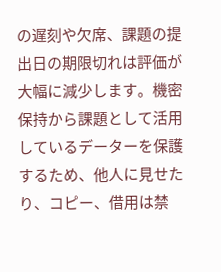の遅刻や欠席、課題の提出日の期限切れは評価が大幅に減少します。機密保持から課題として活用しているデーターを保護するため、他人に見せたり、コピー、借用は禁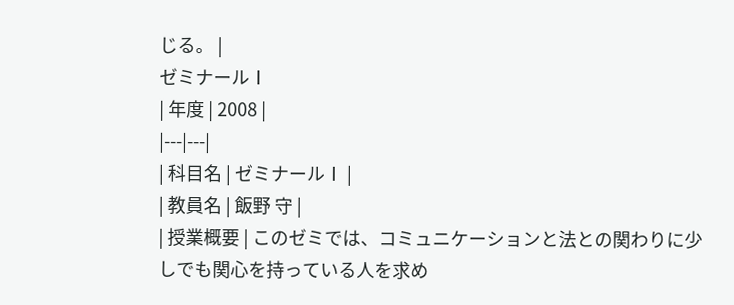じる。 |
ゼミナールⅠ
| 年度 | 2008 |
|---|---|
| 科目名 | ゼミナールⅠ |
| 教員名 | 飯野 守 |
| 授業概要 | このゼミでは、コミュニケーションと法との関わりに少しでも関心を持っている人を求め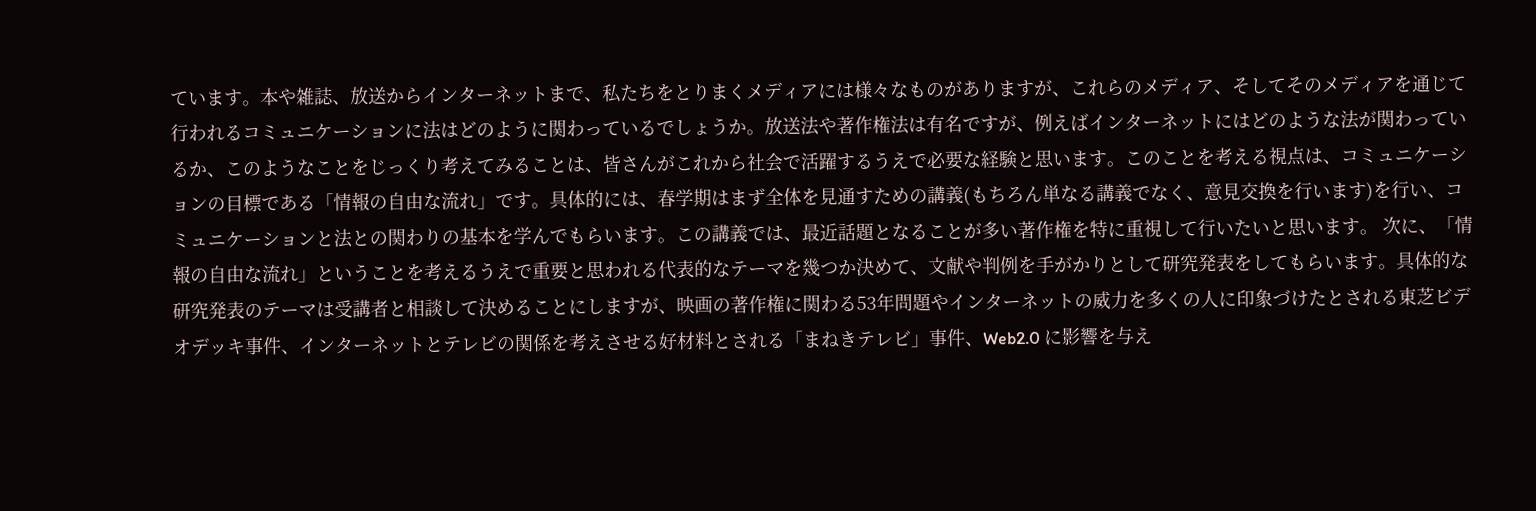ています。本や雑誌、放送からインターネットまで、私たちをとりまくメディアには様々なものがありますが、これらのメディア、そしてそのメディアを通じて行われるコミュニケーションに法はどのように関わっているでしょうか。放送法や著作権法は有名ですが、例えばインターネットにはどのような法が関わっているか、このようなことをじっくり考えてみることは、皆さんがこれから社会で活躍するうえで必要な経験と思います。このことを考える視点は、コミュニケーションの目標である「情報の自由な流れ」です。具体的には、春学期はまず全体を見通すための講義(もちろん単なる講義でなく、意見交換を行います)を行い、コミュニケーションと法との関わりの基本を学んでもらいます。この講義では、最近話題となることが多い著作権を特に重視して行いたいと思います。 次に、「情報の自由な流れ」ということを考えるうえで重要と思われる代表的なテーマを幾つか決めて、文献や判例を手がかりとして研究発表をしてもらいます。具体的な研究発表のテーマは受講者と相談して決めることにしますが、映画の著作権に関わる53年問題やインターネットの威力を多くの人に印象づけたとされる東芝ビデオデッキ事件、インターネットとテレビの関係を考えさせる好材料とされる「まねきテレビ」事件、Web2.0 に影響を与え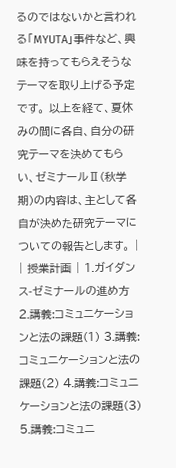るのではないかと言われる「MYUTA」事件など、興味を持ってもらえそうなテーマを取り上げる予定です。 以上を経て、夏休みの間に各自、自分の研究テーマを決めてもらい、ゼミナールⅡ(秋学期)の内容は、主として各自が決めた研究テーマについての報告とします。 |
| 授業計画 | 1.ガイダンス-ゼミナールの進め方 2.講義:コミュニケーションと法の課題(1) 3.講義:コミュニケーションと法の課題(2) 4.講義:コミュニケーションと法の課題(3) 5.講義:コミュニ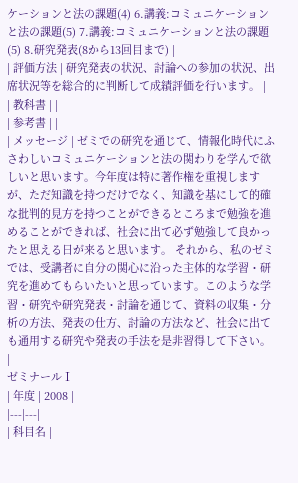ケーションと法の課題(4) 6.講義:コミュニケーションと法の課題(5) 7.講義:コミュニケーションと法の課題(5) 8.研究発表(8から13回目まで) |
| 評価方法 | 研究発表の状況、討論への参加の状況、出席状況等を総合的に判断して成績評価を行います。 |
| 教科書 | |
| 参考書 | |
| メッセージ | ゼミでの研究を通じて、情報化時代にふさわしいコミュニケーションと法の関わりを学んで欲しいと思います。今年度は特に著作権を重視しますが、ただ知識を持つだけでなく、知識を基にして的確な批判的見方を持つことができるところまで勉強を進めることができれば、社会に出て必ず勉強して良かったと思える日が来ると思います。 それから、私のゼミでは、受講者に自分の関心に沿った主体的な学習・研究を進めてもらいたいと思っています。このような学習・研究や研究発表・討論を通じて、資料の収集・分析の方法、発表の仕方、討論の方法など、社会に出ても通用する研究や発表の手法を是非習得して下さい。 |
ゼミナールⅠ
| 年度 | 2008 |
|---|---|
| 科目名 |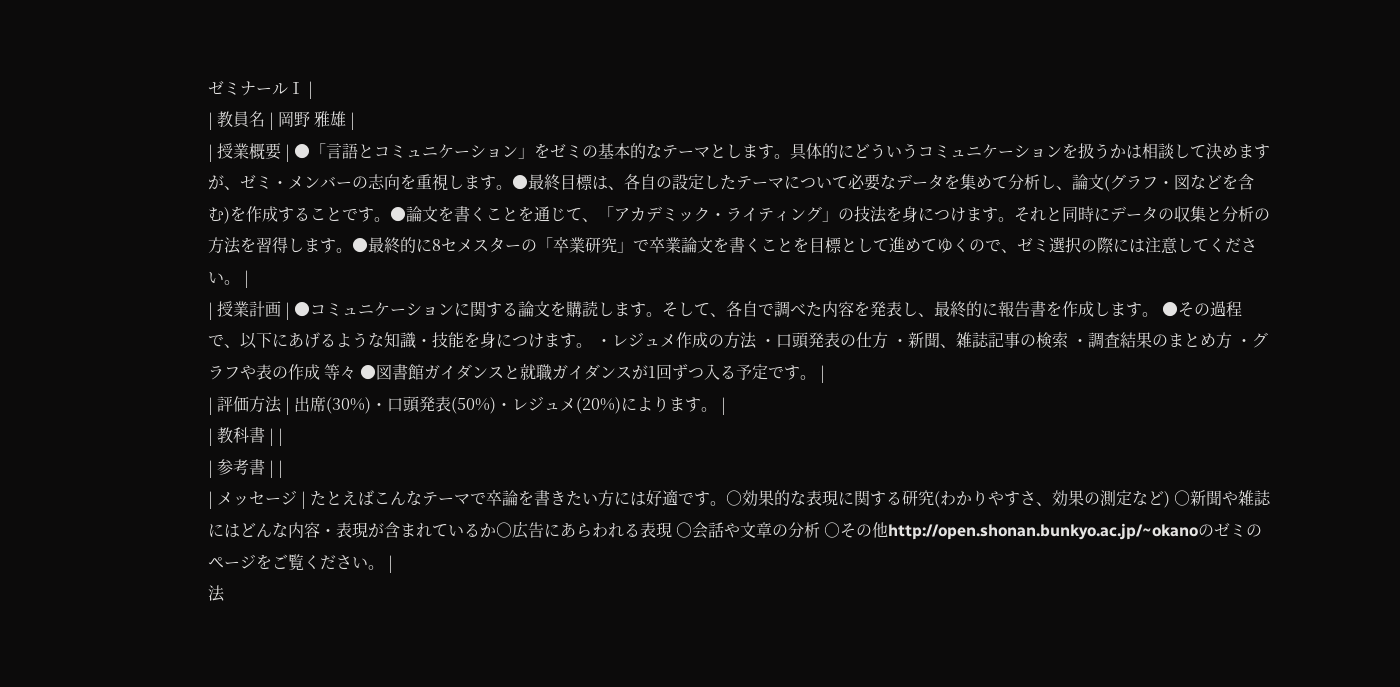ゼミナールⅠ |
| 教員名 | 岡野 雅雄 |
| 授業概要 | ●「言語とコミュニケーション」をゼミの基本的なテーマとします。具体的にどういうコミュニケーションを扱うかは相談して決めますが、ゼミ・メンバーの志向を重視します。●最終目標は、各自の設定したテーマについて必要なデータを集めて分析し、論文(グラフ・図などを含む)を作成することです。●論文を書くことを通じて、「アカデミック・ライティング」の技法を身につけます。それと同時にデータの収集と分析の方法を習得します。●最終的に8セメスターの「卒業研究」で卒業論文を書くことを目標として進めてゆくので、ゼミ選択の際には注意してください。 |
| 授業計画 | ●コミュニケーションに関する論文を購読します。そして、各自で調べた内容を発表し、最終的に報告書を作成します。 ●その過程で、以下にあげるような知識・技能を身につけます。 ・レジュメ作成の方法 ・口頭発表の仕方 ・新聞、雑誌記事の検索 ・調査結果のまとめ方 ・グラフや表の作成 等々 ●図書館ガイダンスと就職ガイダンスが1回ずつ入る予定です。 |
| 評価方法 | 出席(30%)・口頭発表(50%)・レジュメ(20%)によります。 |
| 教科書 | |
| 参考書 | |
| メッセージ | たとえばこんなテーマで卒論を書きたい方には好適です。○効果的な表現に関する研究(わかりやすさ、効果の測定など) ○新聞や雑誌にはどんな内容・表現が含まれているか○広告にあらわれる表現 ○会話や文章の分析 ○その他http://open.shonan.bunkyo.ac.jp/~okanoのゼミのページをご覧ください。 |
法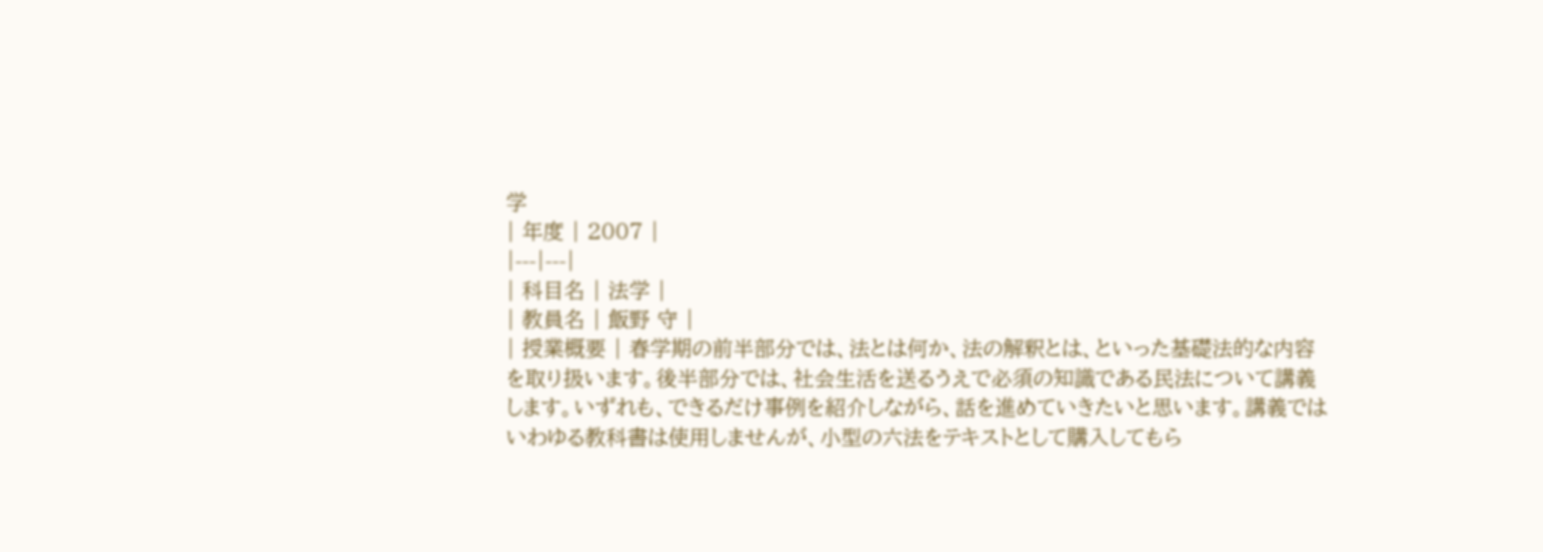学
| 年度 | 2007 |
|---|---|
| 科目名 | 法学 |
| 教員名 | 飯野 守 |
| 授業概要 | 春学期の前半部分では、法とは何か、法の解釈とは、といった基礎法的な内容を取り扱います。後半部分では、社会生活を送るうえで必須の知識である民法について講義します。いずれも、できるだけ事例を紹介しながら、話を進めていきたいと思います。講義ではいわゆる教科書は使用しませんが、小型の六法をテキストとして購入してもら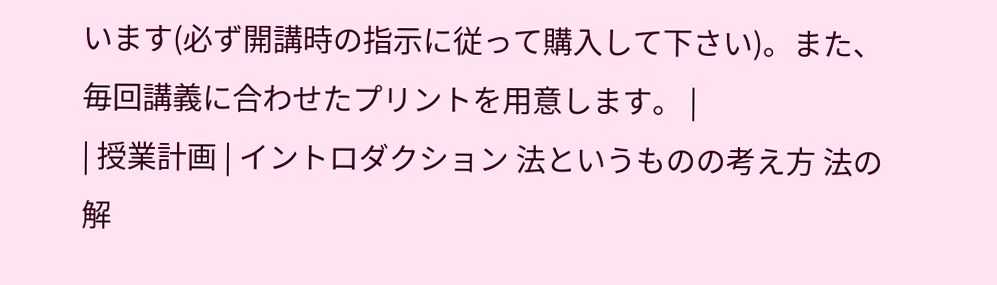います(必ず開講時の指示に従って購入して下さい)。また、毎回講義に合わせたプリントを用意します。 |
| 授業計画 | イントロダクション 法というものの考え方 法の解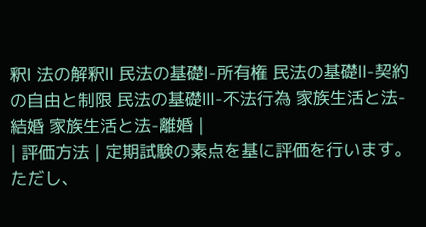釈Ⅰ 法の解釈Ⅱ 民法の基礎Ⅰ-所有権 民法の基礎Ⅱ-契約の自由と制限 民法の基礎Ⅲ-不法行為 家族生活と法-結婚 家族生活と法-離婚 |
| 評価方法 | 定期試験の素点を基に評価を行います。ただし、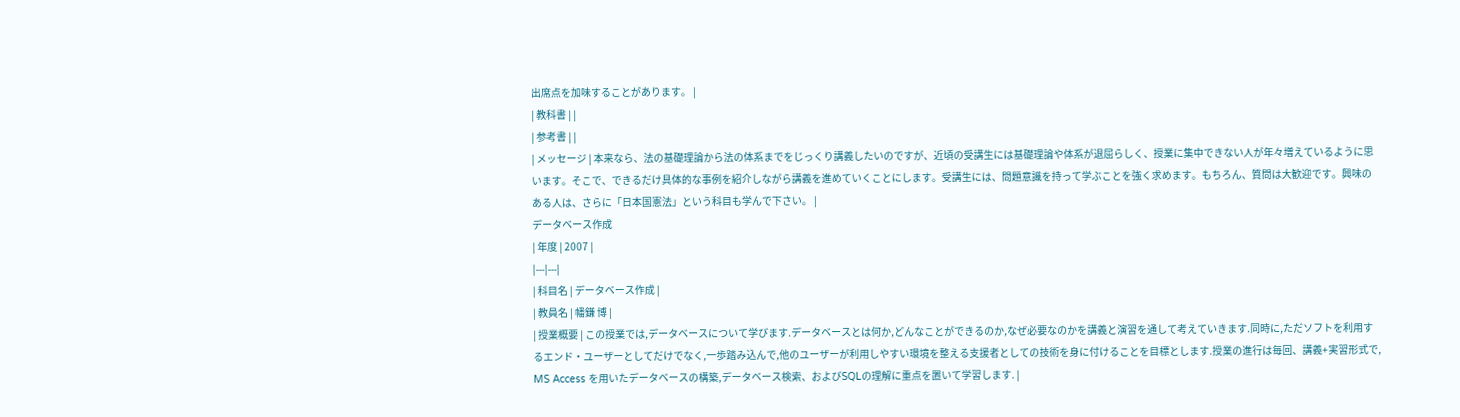出席点を加味することがあります。 |
| 教科書 | |
| 参考書 | |
| メッセージ | 本来なら、法の基礎理論から法の体系までをじっくり講義したいのですが、近頃の受講生には基礎理論や体系が退屈らしく、授業に集中できない人が年々増えているように思います。そこで、できるだけ具体的な事例を紹介しながら講義を進めていくことにします。受講生には、問題意識を持って学ぶことを強く求めます。もちろん、質問は大歓迎です。興味のある人は、さらに「日本国憲法」という科目も学んで下さい。 |
データベース作成
| 年度 | 2007 |
|---|---|
| 科目名 | データベース作成 |
| 教員名 | 幡鎌 博 |
| 授業概要 | この授業では,データベースについて学びます.データベースとは何か,どんなことができるのか,なぜ必要なのかを講義と演習を通して考えていきます.同時に,ただソフトを利用するエンド・ユーザーとしてだけでなく,一歩踏み込んで,他のユーザーが利用しやすい環境を整える支援者としての技術を身に付けることを目標とします.授業の進行は毎回、講義+実習形式で, MS Access を用いたデータベースの構築,データベース検索、およびSQLの理解に重点を置いて学習します. |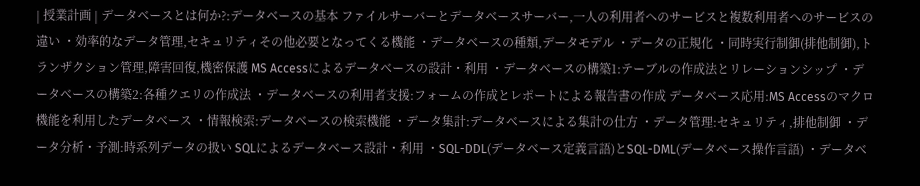| 授業計画 | データベースとは何か?:データベースの基本 ファイルサーバーとデータベースサーバー,一人の利用者へのサービスと複数利用者へのサービスの違い ・効率的なデータ管理,セキュリティその他必要となってくる機能 ・データベースの種類,データモデル ・データの正規化 ・同時実行制御(排他制御),トランザクション管理,障害回復,機密保護 MS Accessによるデータベースの設計・利用 ・データベースの構築1:テーブルの作成法とリレーションシップ ・データベースの構築2:各種クエリの作成法 ・データベースの利用者支援:フォームの作成とレポートによる報告書の作成 データベース応用:MS Accessのマクロ機能を利用したデータベース ・情報検索:データベースの検索機能 ・データ集計:データベースによる集計の仕方 ・データ管理:セキュリティ,排他制御 ・データ分析・予測:時系列データの扱い SQLによるデータベース設計・利用 ・SQL-DDL(データベース定義言語)とSQL-DML(データベース操作言語) ・データベ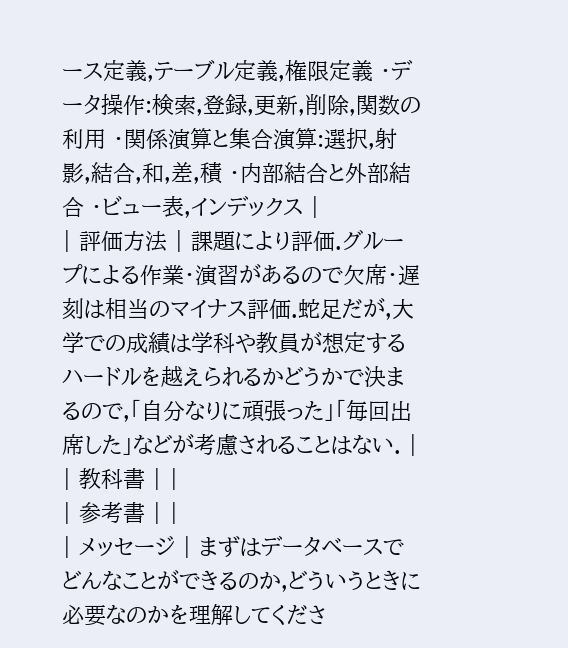ース定義,テーブル定義,権限定義 ・データ操作:検索,登録,更新,削除,関数の利用 ・関係演算と集合演算:選択,射影,結合,和,差,積 ・内部結合と外部結合 ・ビュー表,インデックス |
| 評価方法 | 課題により評価.グループによる作業・演習があるので欠席・遅刻は相当のマイナス評価.蛇足だが,大学での成績は学科や教員が想定するハードルを越えられるかどうかで決まるので,「自分なりに頑張った」「毎回出席した」などが考慮されることはない. |
| 教科書 | |
| 参考書 | |
| メッセージ | まずはデータベースでどんなことができるのか,どういうときに必要なのかを理解してくださ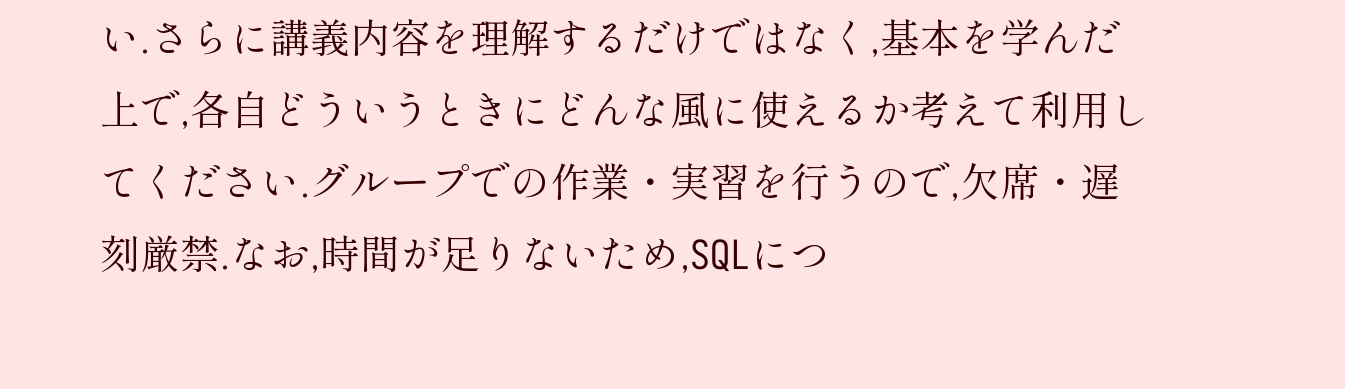い.さらに講義内容を理解するだけではなく,基本を学んだ上で,各自どういうときにどんな風に使えるか考えて利用してください.グループでの作業・実習を行うので,欠席・遅刻厳禁.なお,時間が足りないため,SQLにつ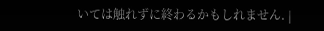いては触れずに終わるかもしれません. |